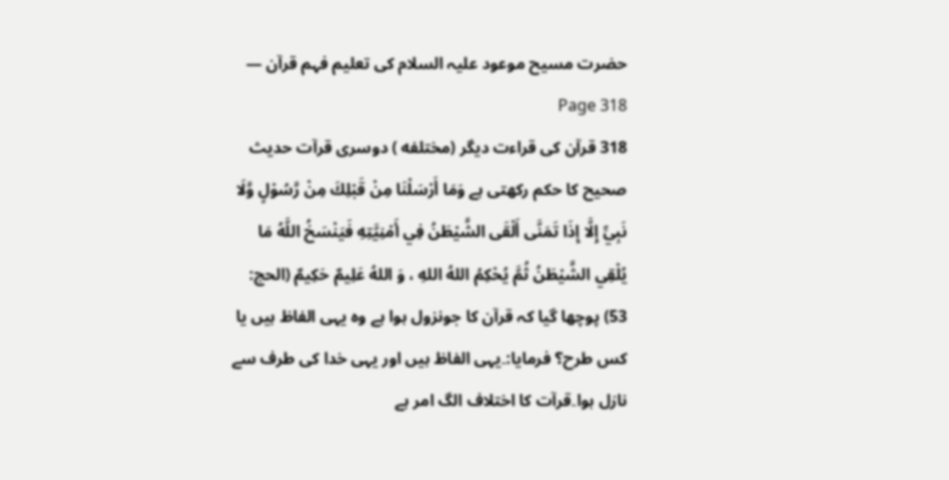حضرت مسیح موعود علیہ السلام کی تعلیم فہم قرآن — Page 318
318 قرآن کی قراءت دیگر (مختلفه ) دوسری قرآت حدیث صحیح کا حکم رکھتی ہے وَمَا أَرْسَلْنَا مِنْ قَبْلِكَ مِنْ رَّسُوْلٍ وَّلَا نَبِيِّ إِلَّا إِذَا تَمَنَّى أَلْقَى الشَّيْطَنُ فِي أَمْنِيَّتِهِ فَيَنْسَخُ اللَّهُ مَا يُلْقِي الشَّيْطَنُ ثُمَّ يُحْكِمُ اللهُ اللهِ ، وَ اللهُ عَلِيمٌ حَكِيمٌ (الحج: 53) پوچھا گیا کہ قرآن کا جونزول ہوا ہے وہ یہی الفاظ ہیں یا کس طرح؟ فرمایا:۔یہی الفاظ ہیں اور یہی خدا کی طرف سے نازل ہوا۔قرآت کا اختلاف الگ امر ہے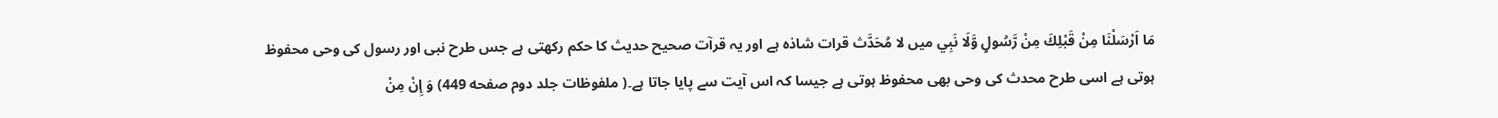مَا اَرْسَلْنَا مِنْ قَبْلِكَ مِنْ رَّسُولٍ وَّلَا نَبِي میں لا مُحَدَّث قرات شاذہ ہے اور یہ قرآت صحیح حدیث کا حکم رکھتی ہے جس طرح نبی اور رسول کی وحی محفوظ ہوتی ہے اسی طرح محدث کی وحی بھی محفوظ ہوتی ہے جیسا کہ اس آیت سے پایا جاتا ہے۔( ملفوظات جلد دوم صفحه 449) وَ إِنْ مِنْ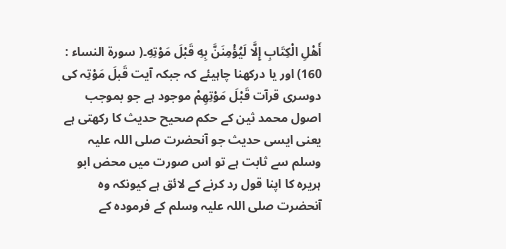أَهْلِ الْكِتَابِ إِلَّا لَيُؤْمِنَنَّ بِهِ قَبْلَ مَوْتِهِ۔( سورة النساء : 160) اور یا درکھنا چاہیئے کہ جبکہ آیت قَبلَ مَوْتِہ کی دوسری قرآت قَبْلَ مَوْتِهِمْ موجود ہے جو بموجب اصول محمد ثین کے حکم صحیح حدیث کا رکھتی ہے یعنی ایسی حدیث جو آنحضرت صلی اللہ علیہ وسلم سے ثابت ہے تو اس صورت میں محض ابو ہریرہ کا اپنا قول رد کرنے کے لائق ہے کیونکہ وہ آنحضرت صلی اللہ علیہ وسلم کے فرمودہ کے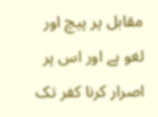مقابل پر پیچ اور لغو ہے اور اس پر اصرار کرنا کفر تک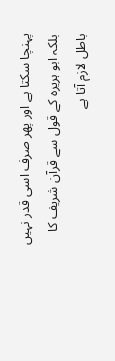پہنچا سکتا ہے اور پھر صرف اسی قدر نہیں بلکہ ابو ہریرہ کے قول سے قرآن شریف کا باطل لازم آتا ہے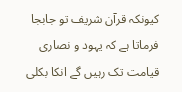کیونکہ قرآن شریف تو جابجا فرماتا ہے کہ یہود و نصاری قیامت تک رہیں گے انکا بکلی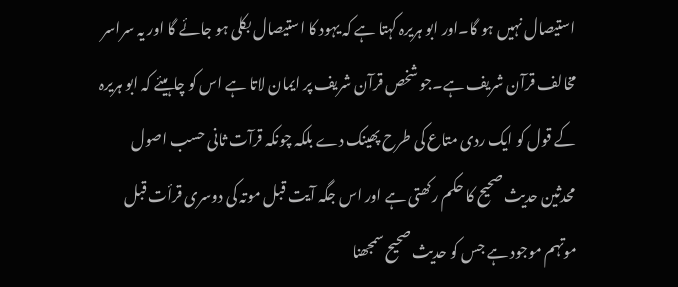استیصال نہیں ہو گا۔اور ابو ہریرہ کہتا ہے کہ یہود کا استیصال بکلی ہو جائے گا اور یہ سراسر مخالف قرآن شریف ہے۔جو شخص قرآن شریف پر ایمان لاتا ہے اس کو چاہیئے کہ ابو ہریرہ کے قول کو ایک ردی متاع کی طرح پھینک دے بلکہ چونکہ قرآت ثانی حسب اصول محدثین حدیث صحیح کا حکم رکھتی ہے اور اس جگہ آیت قبل موتہ کی دوسری قرأت قبل موتہم موجود ہے جس کو حدیث صحیح سمجھنا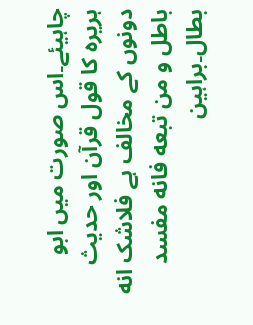چاہیئے۔اس صورت میں ابو ہریرہ کا قول قرآن اور حدیث دونوں کے مخالف ہے فلاشک انه باطل و من تبعه فانه مفسد بطال۔براہین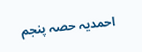احمدیہ حصہ پنجم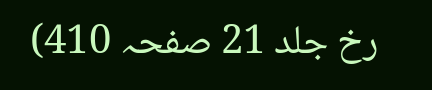رخ جلد 21 صفحہ 410)